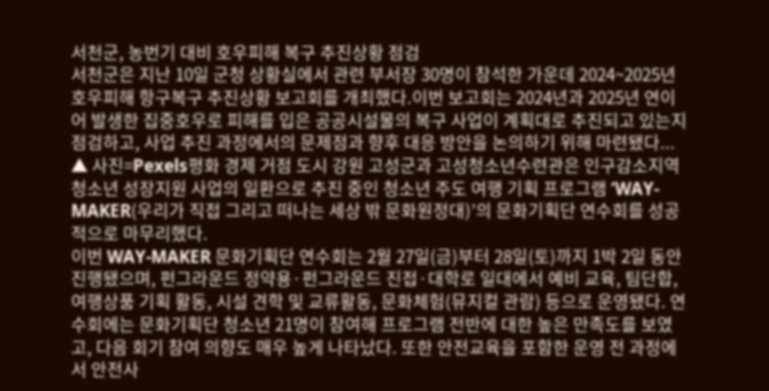서천군, 농번기 대비 호우피해 복구 추진상황 점검
서천군은 지난 10일 군청 상황실에서 관련 부서장 30명이 참석한 가운데 2024~2025년 호우피해 항구복구 추진상황 보고회를 개최했다.이번 보고회는 2024년과 2025년 연이어 발생한 집중호우로 피해를 입은 공공시설물의 복구 사업이 계획대로 추진되고 있는지 점검하고, 사업 추진 과정에서의 문제점과 향후 대응 방안을 논의하기 위해 마련됐다...
▲ 사진=Pexels평화 경제 거점 도시 강원 고성군과 고성청소년수련관은 인구감소지역 청소년 성장지원 사업의 일환으로 추진 중인 청소년 주도 여행 기획 프로그램 ‘WAY-MAKER(우리가 직접 그리고 떠나는 세상 밖 문화원정대)’의 문화기획단 연수회를 성공적으로 마무리했다.
이번 WAY-MAKER 문화기획단 연수회는 2월 27일(금)부터 28일(토)까지 1박 2일 동안 진행됐으며, 펀그라운드 정약용·펀그라운드 진접·대학로 일대에서 예비 교육, 팀단합, 여행상품 기획 활동, 시설 견학 및 교류활동, 문화체험(뮤지컬 관람) 등으로 운영됐다. 연수회에는 문화기획단 청소년 21명이 참여해 프로그램 전반에 대한 높은 만족도를 보였고, 다음 회기 참여 의향도 매우 높게 나타났다. 또한 안전교육을 포함한 운영 전 과정에서 안전사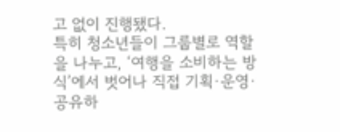고 없이 진행됐다.
특히 청소년들이 그룹별로 역할을 나누고, ‘여행을 소비하는 방식’에서 벗어나 직접 기획·운영·공유하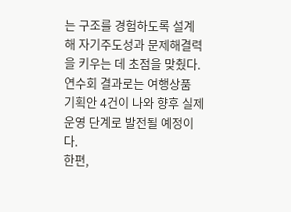는 구조를 경험하도록 설계해 자기주도성과 문제해결력을 키우는 데 초점을 맞췄다. 연수회 결과로는 여행상품 기획안 4건이 나와 향후 실제 운영 단계로 발전될 예정이다.
한편,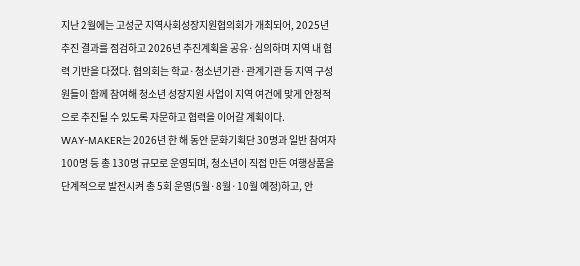지난 2월에는 고성군 지역사회성장지원협의회가 개최되어, 2025년 추진 결과를 점검하고 2026년 추진계획을 공유·심의하며 지역 내 협력 기반을 다졌다. 협의회는 학교·청소년기관·관계기관 등 지역 구성원들이 함께 참여해 청소년 성장지원 사업이 지역 여건에 맞게 안정적으로 추진될 수 있도록 자문하고 협력을 이어갈 계획이다.
WAY-MAKER는 2026년 한 해 동안 문화기획단 30명과 일반 참여자 100명 등 총 130명 규모로 운영되며, 청소년이 직접 만든 여행상품을 단계적으로 발전시켜 총 5회 운영(5월·8월·10월 예정)하고, 안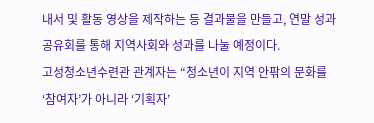내서 및 활동 영상을 제작하는 등 결과물을 만들고, 연말 성과공유회를 통해 지역사회와 성과를 나눌 예정이다.
고성청소년수련관 관계자는 “청소년이 지역 안팎의 문화를 ‘참여자’가 아니라 ‘기획자’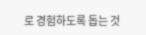로 경험하도록 돕는 것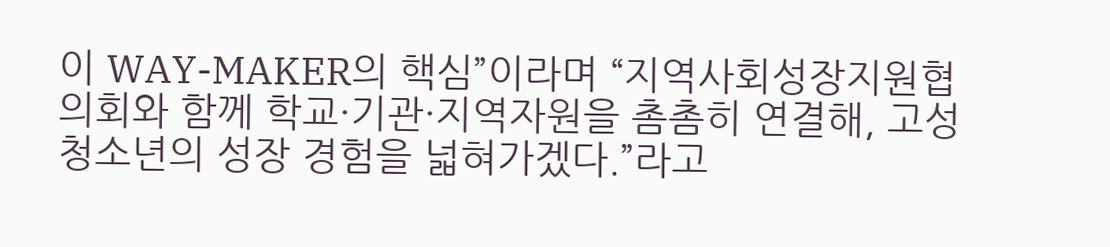이 WAY-MAKER의 핵심”이라며 “지역사회성장지원협의회와 함께 학교·기관·지역자원을 촘촘히 연결해, 고성 청소년의 성장 경험을 넓혀가겠다.”라고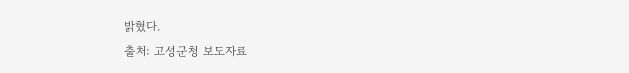밝혔다.
출처: 고성군청 보도자료